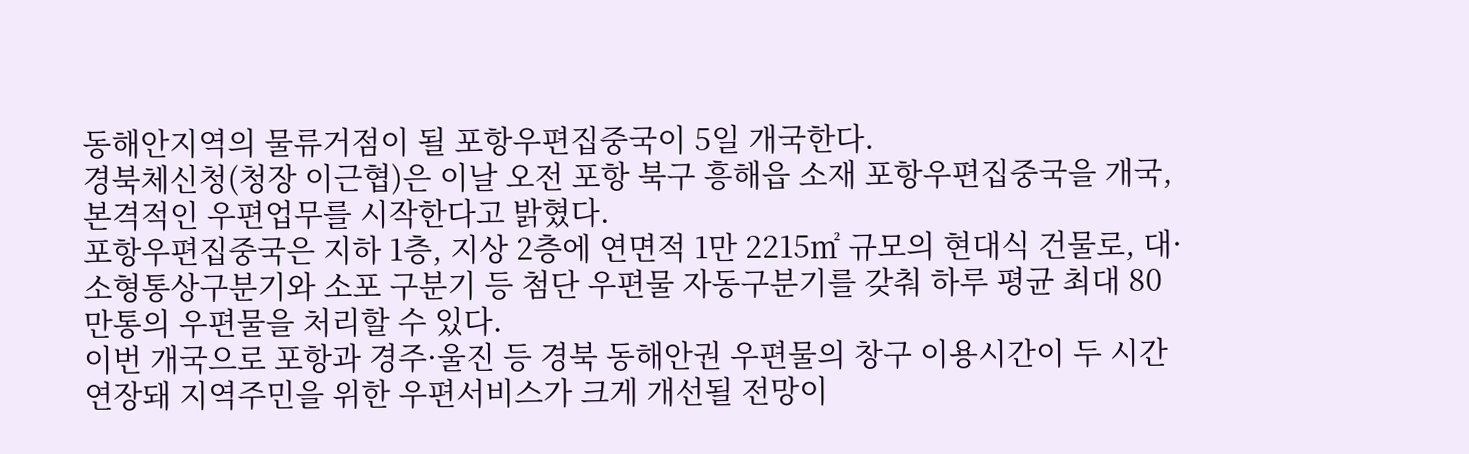동해안지역의 물류거점이 될 포항우편집중국이 5일 개국한다.
경북체신청(청장 이근협)은 이날 오전 포항 북구 흥해읍 소재 포항우편집중국을 개국, 본격적인 우편업무를 시작한다고 밝혔다.
포항우편집중국은 지하 1층, 지상 2층에 연면적 1만 2215㎡ 규모의 현대식 건물로, 대·소형통상구분기와 소포 구분기 등 첨단 우편물 자동구분기를 갖춰 하루 평균 최대 80만통의 우편물을 처리할 수 있다.
이번 개국으로 포항과 경주·울진 등 경북 동해안권 우편물의 창구 이용시간이 두 시간 연장돼 지역주민을 위한 우편서비스가 크게 개선될 전망이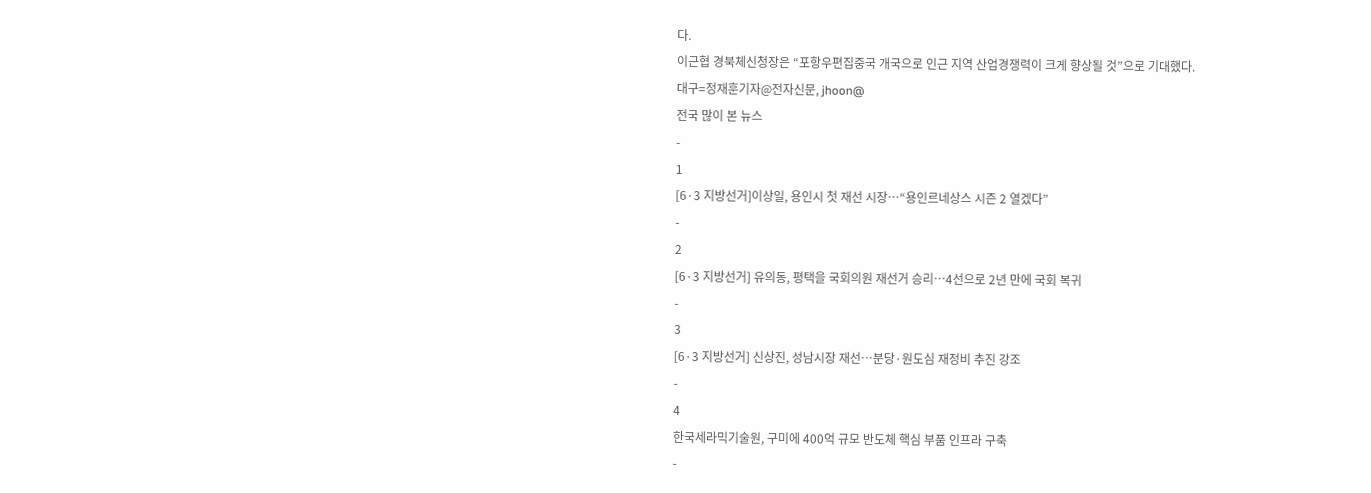다.
이근협 경북체신청장은 “포항우편집중국 개국으로 인근 지역 산업경쟁력이 크게 향상될 것”으로 기대했다.
대구=정재훈기자@전자신문, jhoon@
전국 많이 본 뉴스
-
1
[6·3 지방선거]이상일, 용인시 첫 재선 시장…“용인르네상스 시즌 2 열겠다”
-
2
[6·3 지방선거] 유의동, 평택을 국회의원 재선거 승리…4선으로 2년 만에 국회 복귀
-
3
[6·3 지방선거] 신상진, 성남시장 재선…분당·원도심 재정비 추진 강조
-
4
한국세라믹기술원, 구미에 400억 규모 반도체 핵심 부품 인프라 구축
-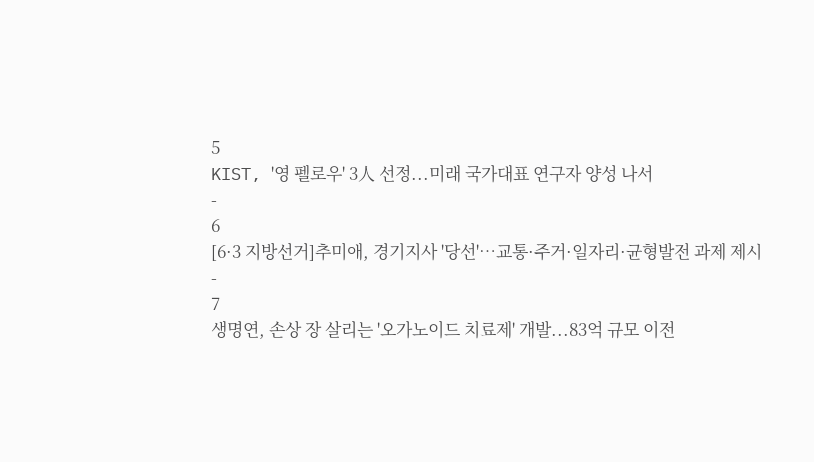5
KIST, '영 펠로우' 3人 선정...미래 국가대표 연구자 양성 나서
-
6
[6·3 지방선거]추미애, 경기지사 '당선'…교통·주거·일자리·균형발전 과제 제시
-
7
생명연, 손상 장 살리는 '오가노이드 치료제' 개발...83억 규모 이전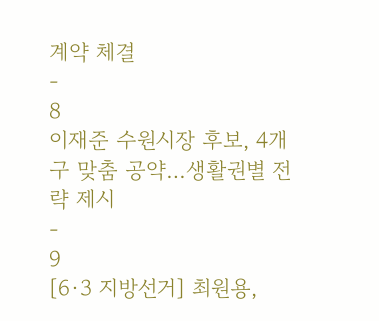계약 체결
-
8
이재준 수원시장 후보, 4개 구 맞춤 공약…생활권별 전략 제시
-
9
[6·3 지방선거] 최원용,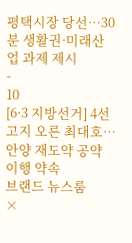평택시장 당선…30분 생활권·미래산업 과제 제시
-
10
[6·3 지방선거] 4선 고지 오른 최대호…안양 재도약 공약 이행 약속
브랜드 뉴스룸
×